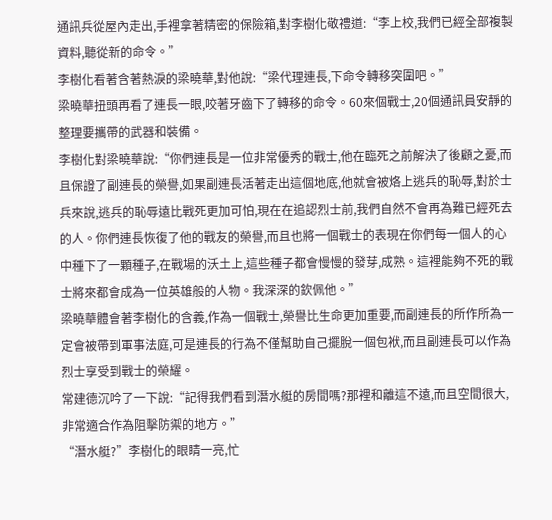通訊兵從屋內走出,手裡拿著精密的保險箱,對李樹化敬禮道:“李上校,我們已經全部複製資料,聽從新的命令。”
李樹化看著含著熱淚的梁曉華,對他說:“梁代理連長,下命令轉移突圍吧。”
梁曉華扭頭再看了連長一眼,咬著牙齒下了轉移的命令。60來個戰士,20個通訊員安靜的整理要攜帶的武器和裝備。
李樹化對梁曉華說:“你們連長是一位非常優秀的戰士,他在臨死之前解決了後顧之憂,而且保證了副連長的榮譽,如果副連長活著走出這個地底,他就會被烙上逃兵的恥辱,對於士兵來說,逃兵的恥辱遠比戰死更加可怕,現在在追認烈士前,我們自然不會再為難已經死去的人。你們連長恢復了他的戰友的榮譽,而且也將一個戰士的表現在你們每一個人的心中種下了一顆種子,在戰場的沃土上,這些種子都會慢慢的發芽,成熟。這裡能夠不死的戰士將來都會成為一位英雄般的人物。我深深的欽佩他。”
梁曉華體會著李樹化的含義,作為一個戰士,榮譽比生命更加重要,而副連長的所作所為一定會被帶到軍事法庭,可是連長的行為不僅幫助自己擺脫一個包袱,而且副連長可以作為烈士享受到戰士的榮耀。
常建德沉吟了一下說:“記得我們看到潛水艇的房間嗎?那裡和離這不遠,而且空間很大,非常適合作為阻擊防禦的地方。”
“潛水艇?”李樹化的眼睛一亮,忙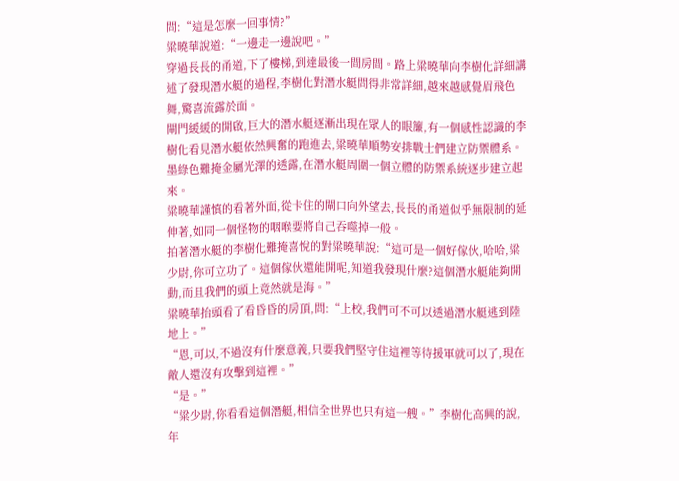問:“這是怎麼一回事情?”
粱曉華說道:“一邊走一邊說吧。”
穿過長長的甬道,下了樓梯,到達最後一間房間。路上粱曉華向李樹化詳細講述了發現潛水艇的過程,李樹化對潛水艇問得非常詳細,越來越感覺眉飛色舞,驚喜流露於面。
閘門緩緩的開啟,巨大的潛水艇逐漸出現在眾人的眼簾,有一個感性認識的李樹化看見潛水艇依然興奮的跑進去,粱曉華順勢安排戰士們建立防禦體系。
墨綠色難掩金屬光澤的透露,在潛水艇周圍一個立體的防禦系統逐步建立起來。
粱曉華謹慎的看著外面,從卡住的閘口向外望去,長長的甬道似乎無限制的延伸著,如同一個怪物的咽喉要將自己吞噬掉一般。
拍著潛水艇的李樹化難掩喜悅的對粱曉華說:“這可是一個好傢伙,哈哈,粱少尉,你可立功了。這個傢伙還能開呢,知道我發現什麼?這個潛水艇能夠開動,而且我們的頭上竟然就是海。”
粱曉華抬頭看了看昏昏的房頂,問:“上校,我們可不可以透過潛水艇逃到陸地上。”
“恩,可以,不過沒有什麼意義,只要我們堅守住這裡等待援軍就可以了,現在敵人還沒有攻擊到這裡。”
“是。”
“粱少尉,你看看這個潛艇,相信全世界也只有這一艘。”李樹化高興的說,年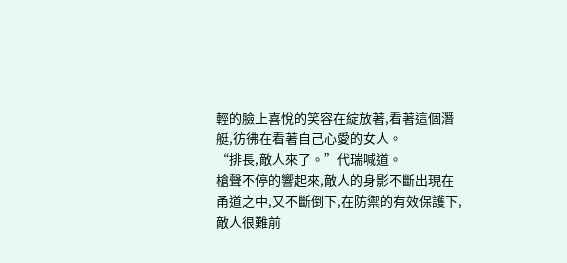輕的臉上喜悅的笑容在綻放著,看著這個潛艇,彷彿在看著自己心愛的女人。
“排長,敵人來了。”代瑞喊道。
槍聲不停的響起來,敵人的身影不斷出現在甬道之中,又不斷倒下,在防禦的有效保護下,敵人很難前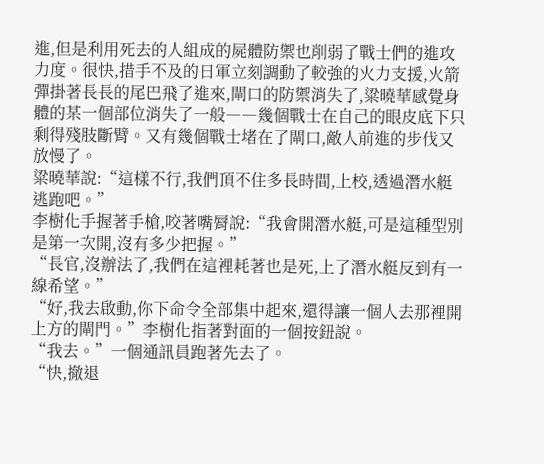進,但是利用死去的人組成的屍體防禦也削弱了戰士們的進攻力度。很快,措手不及的日軍立刻調動了較強的火力支援,火箭彈掛著長長的尾巴飛了進來,閘口的防禦消失了,粱曉華感覺身體的某一個部位消失了一般――幾個戰士在自己的眼皮底下只剩得殘肢斷臂。又有幾個戰士堵在了閘口,敵人前進的步伐又放慢了。
粱曉華說:“這樣不行,我們頂不住多長時間,上校,透過潛水艇逃跑吧。”
李樹化手握著手槍,咬著嘴脣說:“我會開潛水艇,可是這種型別是第一次開,沒有多少把握。”
“長官,沒辦法了,我們在這裡耗著也是死,上了潛水艇反到有一線希望。”
“好,我去啟動,你下命令全部集中起來,還得讓一個人去那裡開上方的閘門。”李樹化指著對面的一個按鈕說。
“我去。”一個通訊員跑著先去了。
“快,撤退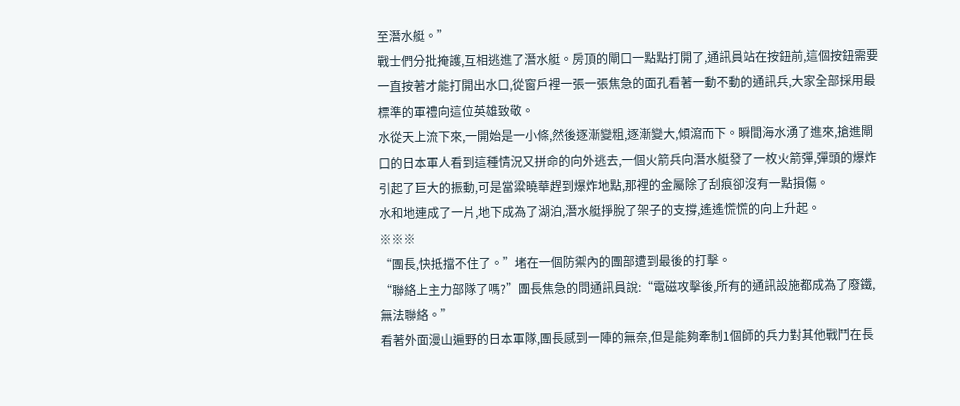至潛水艇。”
戰士們分批掩護,互相逃進了潛水艇。房頂的閘口一點點打開了,通訊員站在按鈕前,這個按鈕需要一直按著才能打開出水口,從窗戶裡一張一張焦急的面孔看著一動不動的通訊兵,大家全部採用最標準的軍禮向這位英雄致敬。
水從天上流下來,一開始是一小條,然後逐漸變粗,逐漸變大,傾瀉而下。瞬間海水湧了進來,搶進閘口的日本軍人看到這種情況又拼命的向外逃去,一個火箭兵向潛水艇發了一枚火箭彈,彈頭的爆炸引起了巨大的振動,可是當粱曉華趕到爆炸地點,那裡的金屬除了刮痕卻沒有一點損傷。
水和地連成了一片,地下成為了湖泊,潛水艇掙脫了架子的支撐,遙遙慌慌的向上升起。
※※※
“團長,快抵擋不住了。”堵在一個防禦內的團部遭到最後的打擊。
“聯絡上主力部隊了嗎?”團長焦急的問通訊員說:“電磁攻擊後,所有的通訊設施都成為了廢鐵,無法聯絡。”
看著外面漫山遍野的日本軍隊,團長感到一陣的無奈,但是能夠牽制1個師的兵力對其他戰鬥在長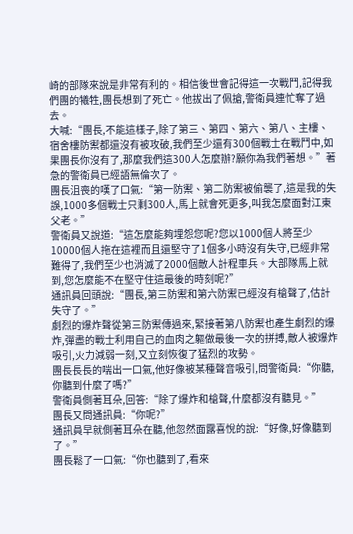崎的部隊來說是非常有利的。相信後世會記得這一次戰鬥,記得我們團的犧牲,團長想到了死亡。他拔出了佩搶,警衛員連忙奪了過去。
大喊:“團長,不能這樣子,除了第三、第四、第六、第八、主樓、宿舍樓防禦都還沒有被攻破,我們至少還有300個戰士在戰鬥中,如果團長你沒有了,那麼我們這300人怎麼辦?願你為我們著想。”著急的警衛員已經語無倫次了。
團長沮喪的嘆了口氣:“第一防禦、第二防禦被偷襲了,這是我的失誤,1000多個戰士只剩300人,馬上就會死更多,叫我怎麼面對江東父老。”
警衛員又說道:“這怎麼能夠埋怨您呢?您以1000個人將至少10000個人拖在這裡而且還堅守了1個多小時沒有失守,已經非常難得了,我們至少也消滅了2000個敵人計程車兵。大部隊馬上就到,您怎麼能不在堅守住這最後的時刻呢?”
通訊員回頭說:“團長,第三防禦和第六防禦已經沒有槍聲了,估計失守了。”
劇烈的爆炸聲從第三防禦傳過來,緊接著第八防禦也產生劇烈的爆炸,彈盡的戰士利用自己的血肉之軀做最後一次的拼搏,敵人被爆炸吸引,火力減弱一刻,又立刻恢復了猛烈的攻勢。
團長長長的喘出一口氣,他好像被某種聲音吸引,問警衛員:“你聽,你聽到什麼了嗎?”
警衛員側著耳朵,回答:“除了爆炸和槍聲,什麼都沒有聽見。”
團長又問通訊員:“你呢?”
通訊員早就側著耳朵在聽,他忽然面露喜悅的說:“好像,好像聽到了。”
團長鬆了一口氣:“你也聽到了,看來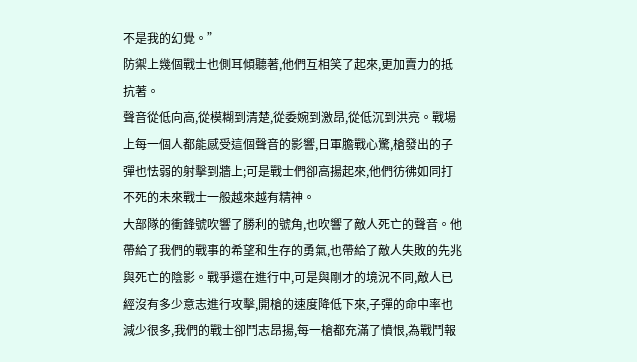不是我的幻覺。”
防禦上幾個戰士也側耳傾聽著,他們互相笑了起來,更加賣力的抵抗著。
聲音從低向高,從模糊到清楚,從委婉到激昂,從低沉到洪亮。戰場上每一個人都能感受這個聲音的影響,日軍膽戰心驚,槍發出的子彈也怯弱的射擊到牆上;可是戰士們卻高揚起來,他們彷彿如同打不死的未來戰士一般越來越有精神。
大部隊的衝鋒號吹響了勝利的號角,也吹響了敵人死亡的聲音。他帶給了我們的戰事的希望和生存的勇氣,也帶給了敵人失敗的先兆與死亡的陰影。戰爭還在進行中,可是與剛才的境況不同,敵人已經沒有多少意志進行攻擊,開槍的速度降低下來,子彈的命中率也減少很多,我們的戰士卻鬥志昂揚,每一槍都充滿了憤恨,為戰鬥報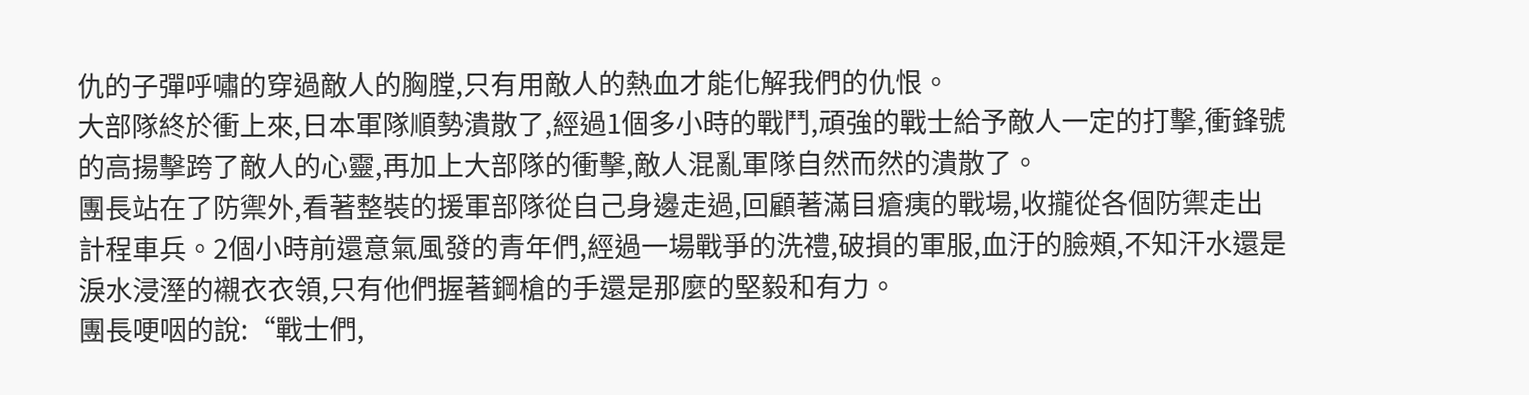仇的子彈呼嘯的穿過敵人的胸膛,只有用敵人的熱血才能化解我們的仇恨。
大部隊終於衝上來,日本軍隊順勢潰散了,經過1個多小時的戰鬥,頑強的戰士給予敵人一定的打擊,衝鋒號的高揚擊跨了敵人的心靈,再加上大部隊的衝擊,敵人混亂軍隊自然而然的潰散了。
團長站在了防禦外,看著整裝的援軍部隊從自己身邊走過,回顧著滿目瘡痍的戰場,收攏從各個防禦走出計程車兵。2個小時前還意氣風發的青年們,經過一場戰爭的洗禮,破損的軍服,血汙的臉頰,不知汗水還是淚水浸溼的襯衣衣領,只有他們握著鋼槍的手還是那麼的堅毅和有力。
團長哽咽的說:“戰士們,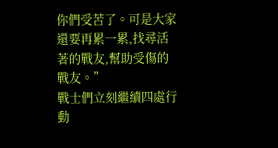你們受苦了。可是大家還要再累一累,找尋活著的戰友,幫助受傷的戰友。”
戰士們立刻繼續四處行動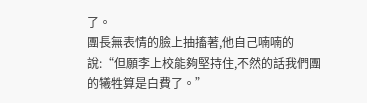了。
團長無表情的臉上抽搐著,他自己喃喃的說:“但願李上校能夠堅持住,不然的話我們團的犧牲算是白費了。”